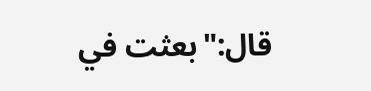قال:"بعثت في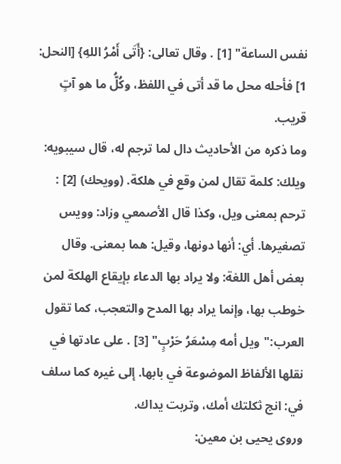نفس الساعة" [1] . وقال تعالى: {أَتَى أَمْرُ اللهِ} [النحل: 1] فأحله محل ما قد أتى في اللفظ، وكُلُّ ما هو آتٍ قريب.
وما ذكره من الأحاديث دال لما ترجم له، قال سيبويه: ويلك: كلمة تقال لمن وقع في هلكة. (وويحك) [2] : ترحم بمعنى ويل، وكذا قال الأصمعي وزاد: وويس تصغيرها. أي: أنها دونها، وقيل: هما بمعنى. وقال بعض أهل اللغة: ولا يراد بها الدعاء بإيقاع الهلكة لمن خوطب بها، وإنما يراد بها المدح والتعجب، كما تقول العرب:"ويل أمه مِسْعَرُ حَرْبٍ" [3] . على عادتها في نقلها الألفاظ الموضوعة في بابها. إلى غيره كما سلف في: انج ثكلتك أمك، وتربت يداك.
وروى يحيى بن معين: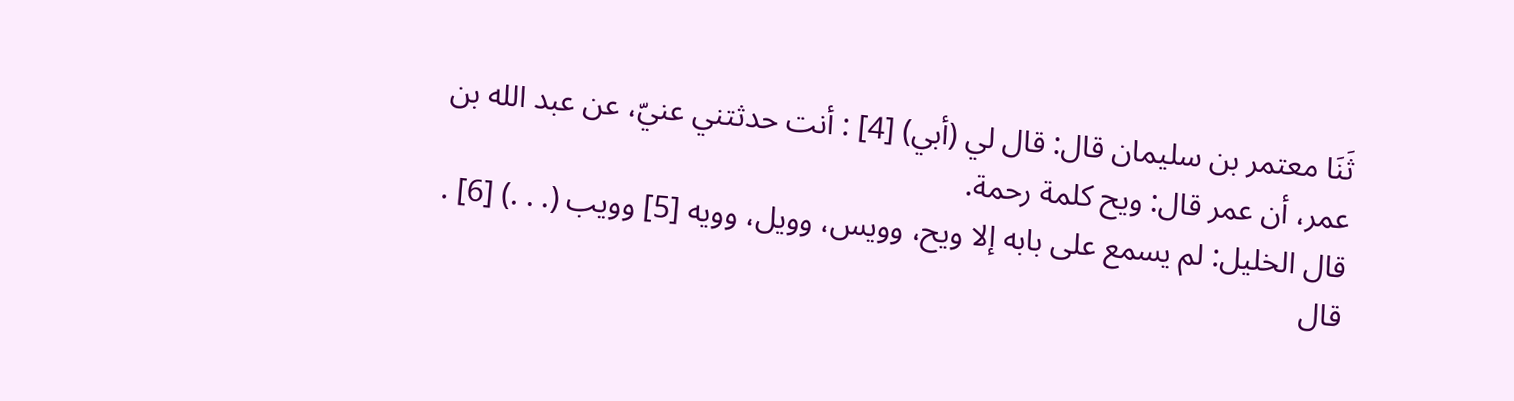ثَنَا معتمر بن سليمان قال: قال لي (أبي) [4] : أنت حدثتني عنيّ، عن عبد الله بن عمر، أن عمر قال: ويح كلمة رحمة.
قال الخليل: لم يسمع على بابه إلا ويح، وويس، وويل، وويه [5] وويب (. . .) [6] .
قال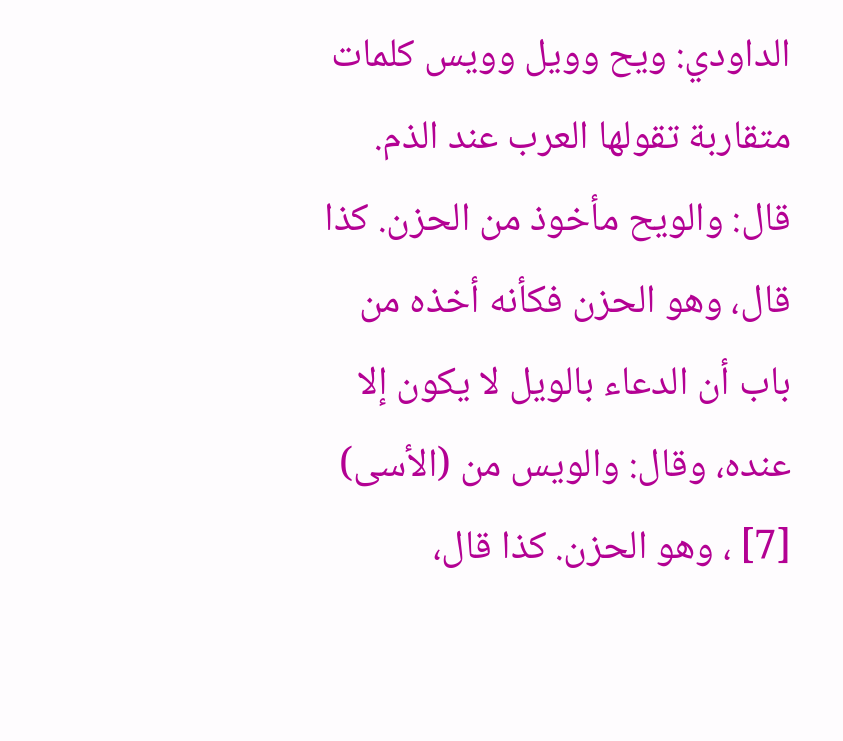الداودي: ويح وويل وويس كلمات متقاربة تقولها العرب عند الذم. قال: والويح مأخوذ من الحزن. كذا قال، وهو الحزن فكأنه أخذه من باب أن الدعاء بالويل لا يكون إلا عنده، وقال: والويس من (الأسى) [7] ، وهو الحزن. كذا قال،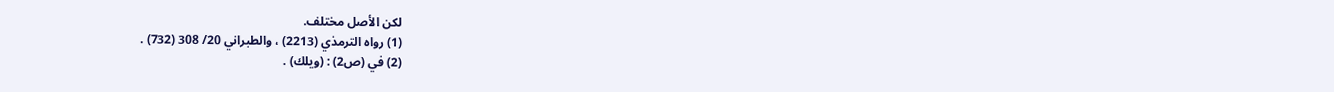لكن الأصل مختلف.
(1) رواه الترمذي (2213) ، والطبراني 20/ 308 (732) .
(2) في (ص2) : (ويلك) .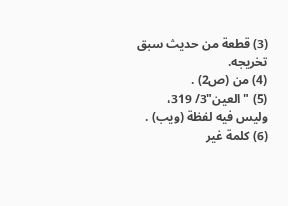(3) قطعة من حديث سبق تخريجه.
(4) من (ص2) .
(5) "العين"3/ 319، وليس فيه لفظة (ويب) .
(6) كلمة غير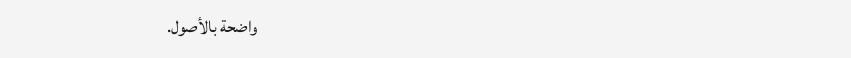واضحة بالأصول.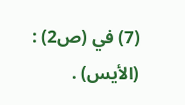(7) في (ص2) : (الأيس) .